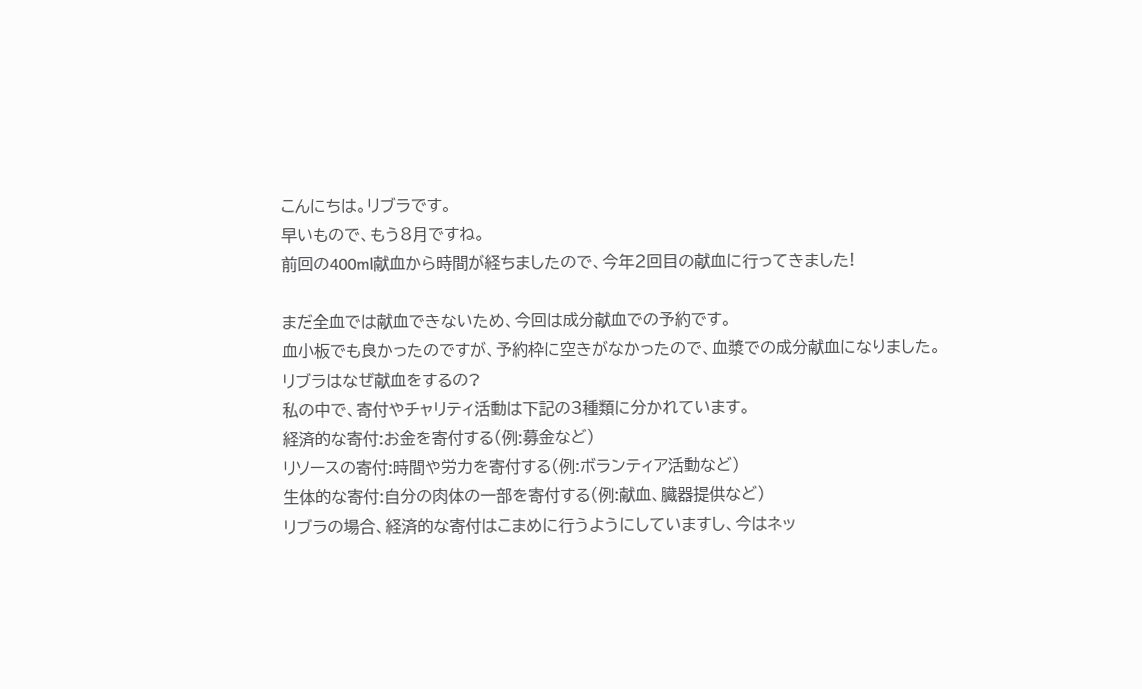こんにちは。リブラです。
早いもので、もう8月ですね。
前回の400ml献血から時間が経ちましたので、今年2回目の献血に行ってきました!

まだ全血では献血できないため、今回は成分献血での予約です。
血小板でも良かったのですが、予約枠に空きがなかったので、血漿での成分献血になりました。
リブラはなぜ献血をするの?
私の中で、寄付やチャリティ活動は下記の3種類に分かれています。
経済的な寄付:お金を寄付する(例:募金など)
リソースの寄付:時間や労力を寄付する(例:ボランティア活動など)
生体的な寄付:自分の肉体の一部を寄付する(例:献血、臓器提供など)
リブラの場合、経済的な寄付はこまめに行うようにしていますし、今はネッ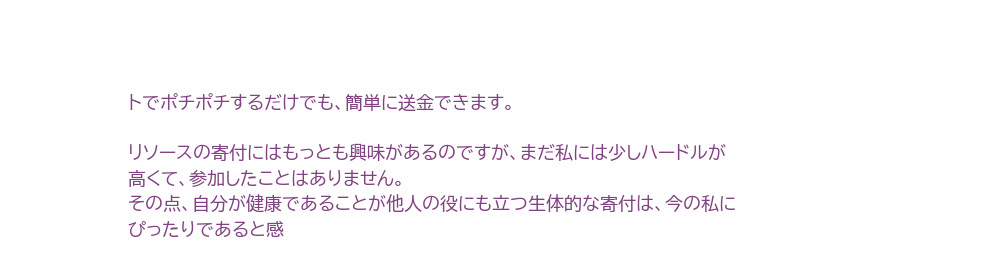トでポチポチするだけでも、簡単に送金できます。

リソースの寄付にはもっとも興味があるのですが、まだ私には少しハードルが高くて、参加したことはありません。
その点、自分が健康であることが他人の役にも立つ生体的な寄付は、今の私にぴったりであると感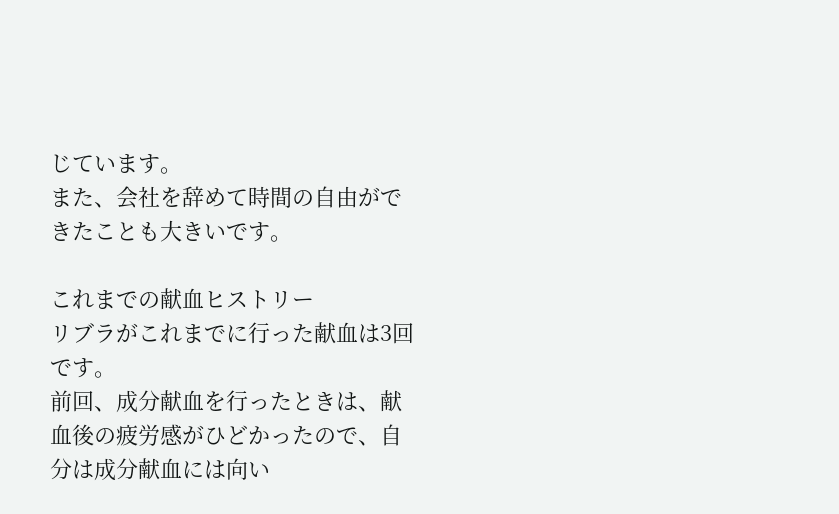じています。
また、会社を辞めて時間の自由ができたことも大きいです。

これまでの献血ヒストリー
リブラがこれまでに行った献血は3回です。
前回、成分献血を行ったときは、献血後の疲労感がひどかったので、自分は成分献血には向い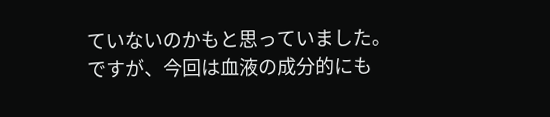ていないのかもと思っていました。
ですが、今回は血液の成分的にも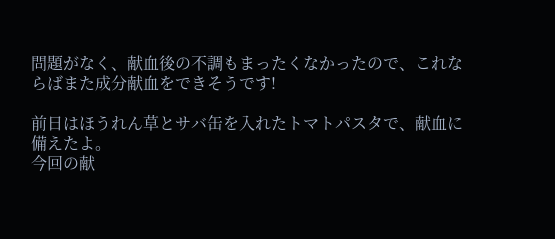問題がなく、献血後の不調もまったくなかったので、これならばまた成分献血をできそうです!

前日はほうれん草とサバ缶を入れたトマトパスタで、献血に備えたよ。
今回の献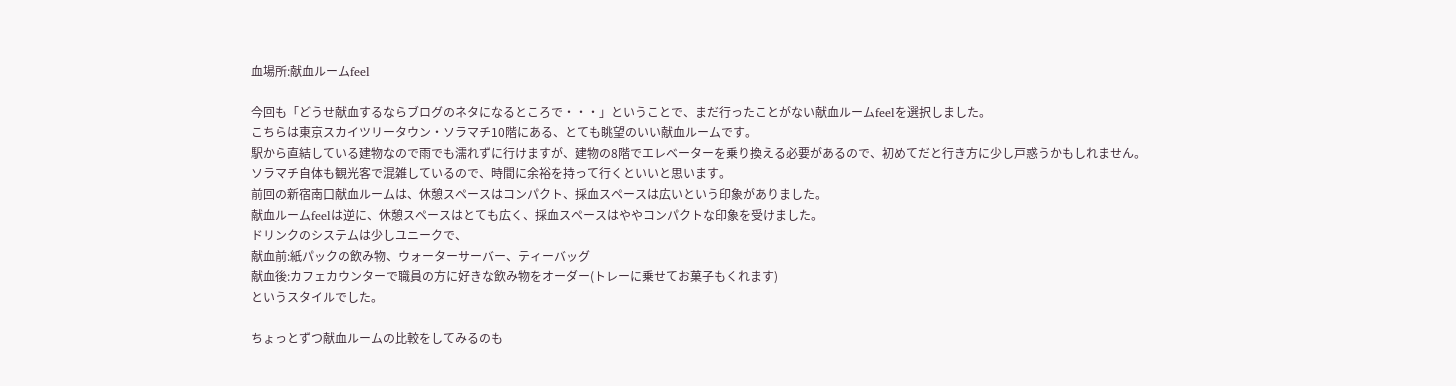血場所:献血ルームfeel

今回も「どうせ献血するならブログのネタになるところで・・・」ということで、まだ行ったことがない献血ルームfeelを選択しました。
こちらは東京スカイツリータウン・ソラマチ10階にある、とても眺望のいい献血ルームです。
駅から直結している建物なので雨でも濡れずに行けますが、建物の8階でエレベーターを乗り換える必要があるので、初めてだと行き方に少し戸惑うかもしれません。
ソラマチ自体も観光客で混雑しているので、時間に余裕を持って行くといいと思います。
前回の新宿南口献血ルームは、休憩スペースはコンパクト、採血スペースは広いという印象がありました。
献血ルームfeelは逆に、休憩スペースはとても広く、採血スペースはややコンパクトな印象を受けました。
ドリンクのシステムは少しユニークで、
献血前:紙パックの飲み物、ウォーターサーバー、ティーバッグ
献血後:カフェカウンターで職員の方に好きな飲み物をオーダー(トレーに乗せてお菓子もくれます)
というスタイルでした。

ちょっとずつ献血ルームの比較をしてみるのも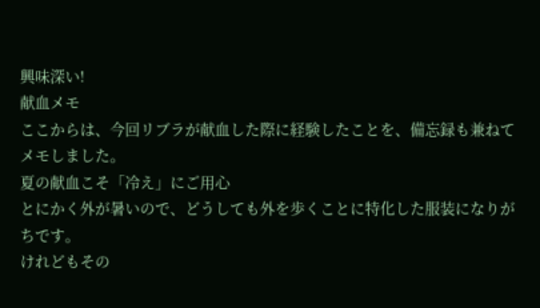興味深い!
献血メモ
ここからは、今回リブラが献血した際に経験したことを、備忘録も兼ねてメモしました。
夏の献血こそ「冷え」にご用心
とにかく外が暑いので、どうしても外を歩くことに特化した服装になりがちです。
けれどもその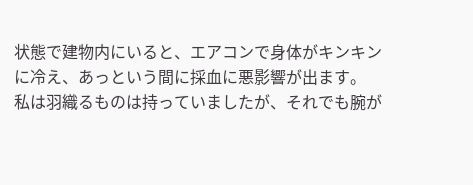状態で建物内にいると、エアコンで身体がキンキンに冷え、あっという間に採血に悪影響が出ます。
私は羽織るものは持っていましたが、それでも腕が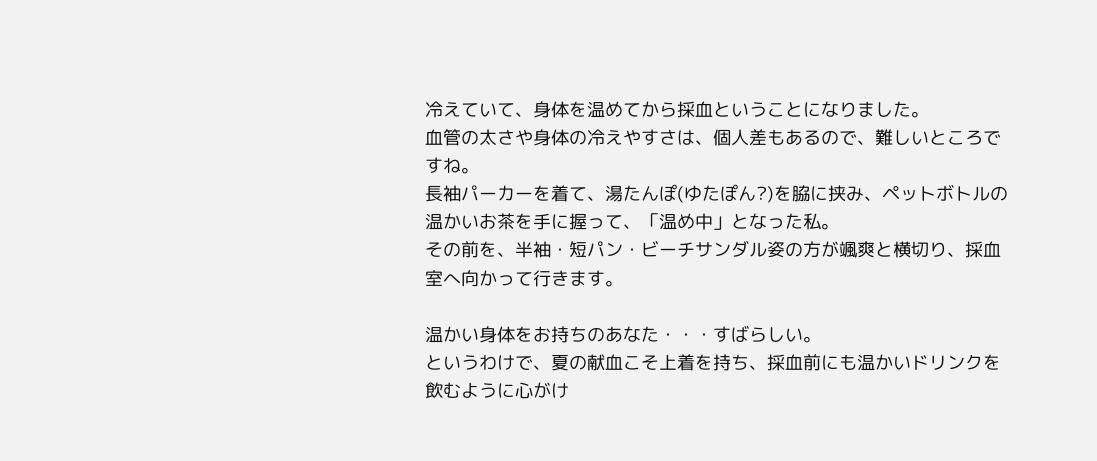冷えていて、身体を温めてから採血ということになりました。
血管の太さや身体の冷えやすさは、個人差もあるので、難しいところですね。
長袖パーカーを着て、湯たんぽ(ゆたぽん?)を脇に挟み、ペットボトルの温かいお茶を手に握って、「温め中」となった私。
その前を、半袖・短パン・ビーチサンダル姿の方が颯爽と横切り、採血室へ向かって行きます。

温かい身体をお持ちのあなた・・・すばらしい。
というわけで、夏の献血こそ上着を持ち、採血前にも温かいドリンクを飲むように心がけ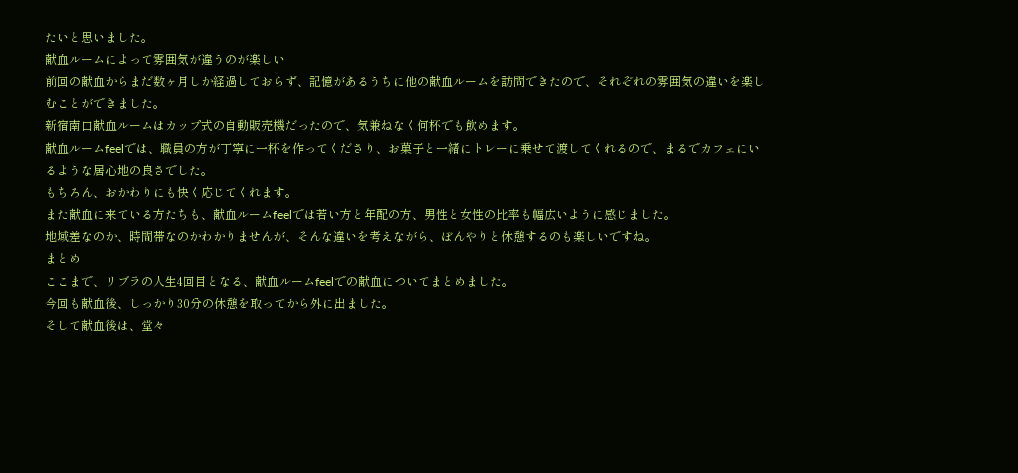たいと思いました。
献血ルームによって雰囲気が違うのが楽しい
前回の献血からまだ数ヶ月しか経過しておらず、記憶があるうちに他の献血ルームを訪問できたので、それぞれの雰囲気の違いを楽しむことができました。
新宿南口献血ルームはカップ式の自動販売機だったので、気兼ねなく何杯でも飲めます。
献血ルームfeelでは、職員の方が丁寧に一杯を作ってくださり、お菓子と一緒にトレーに乗せて渡してくれるので、まるでカフェにいるような居心地の良さでした。
もちろん、おかわりにも快く応じてくれます。
また献血に来ている方たちも、献血ルームfeelでは若い方と年配の方、男性と女性の比率も幅広いように感じました。
地域差なのか、時間帯なのかわかりませんが、そんな違いを考えながら、ぼんやりと休憩するのも楽しいですね。
まとめ
ここまで、リブラの人生4回目となる、献血ルームfeelでの献血についてまとめました。
今回も献血後、しっかり30分の休憩を取ってから外に出ました。
そして献血後は、堂々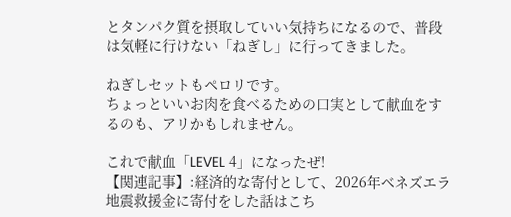とタンパク質を摂取していい気持ちになるので、普段は気軽に行けない「ねぎし」に行ってきました。

ねぎしセットもペロリです。
ちょっといいお肉を食べるための口実として献血をするのも、アリかもしれません。

これで献血「LEVEL 4」になったぜ!
【関連記事】:経済的な寄付として、2026年ベネズエラ地震救援金に寄付をした話はこち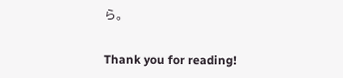ら。

Thank you for reading!